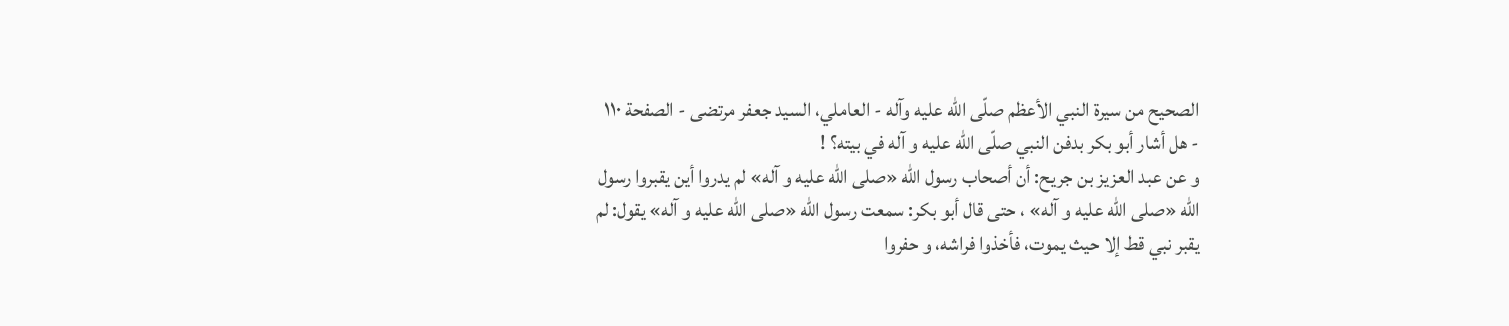الصحيح من سيرة النبي الأعظم صلّى الله عليه وآله - العاملي، السيد جعفر مرتضى - الصفحة ١١٠ - هل أشار أبو بكر بدفن النبي صلّى اللّه عليه و آله في بيته؟ !
و عن عبد العزيز بن جريح: أن أصحاب رسول اللّه «صلى اللّه عليه و آله» لم يدروا أين يقبروا رسول اللّه «صلى اللّه عليه و آله» ، حتى قال أبو بكر: سمعت رسول اللّه «صلى اللّه عليه و آله» يقول: لم يقبر نبي قط إلا حيث يموت، فأخذوا فراشه، و حفروا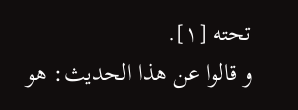تحته [١].
و قالوا عن هذا الحديث: هو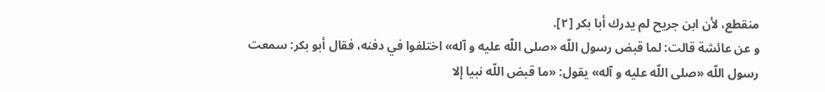منقطع، لأن ابن جريح لم يدرك أبا بكر [٢].
و عن عائشة قالت: لما قبض رسول اللّه «صلى اللّه عليه و آله» اختلفوا في دفنه، فقال أبو بكر: سمعت رسول اللّه «صلى اللّه عليه و آله» يقول: «ما قبض اللّه نبيا إلا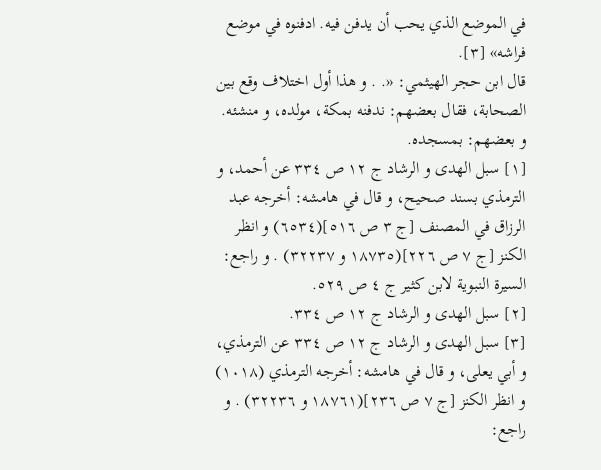في الموضع الذي يحب أن يدفن فيه. ادفنوه في موضع فراشه» [٣].
قال ابن حجر الهيثمي: «. . و هذا أول اختلاف وقع بين الصحابة، فقال بعضهم: ندفنه بمكة، مولده، و منشئه.
و بعضهم: بمسجده.
[١] سبل الهدى و الرشاد ج ١٢ ص ٣٣٤ عن أحمد، و الترمذي بسند صحيح، و قال في هامشه: أخرجه عبد الرزاق في المصنف [ج ٣ ص ٥١٦](٦٥٣٤) و انظر الكنز [ج ٧ ص ٢٢٦](١٨٧٣٥ و ٣٢٢٣٧) . و راجع: السيرة النبوية لابن كثير ج ٤ ص ٥٢٩.
[٢] سبل الهدى و الرشاد ج ١٢ ص ٣٣٤.
[٣] سبل الهدى و الرشاد ج ١٢ ص ٣٣٤ عن الترمذي، و أبي يعلى، و قال في هامشه: أخرجه الترمذي (١٠١٨) و انظر الكنز [ج ٧ ص ٢٣٦](١٨٧٦١ و ٣٢٢٣٦) . و راجع: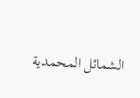الشمائل المحمدية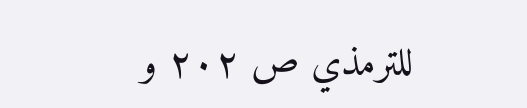للترمذي ص ٢٠٢ و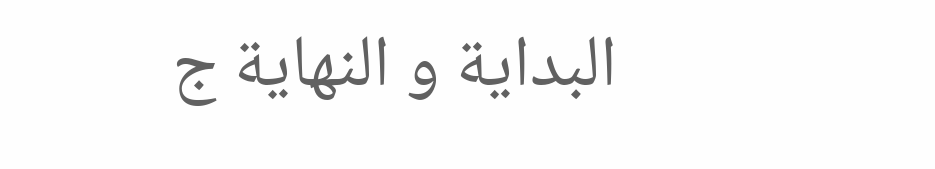البداية و النهاية ج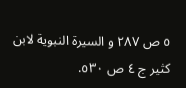٥ ص ٢٨٧ و السيرة النبوية لابن كثير ج ٤ ص ٥٣٠.